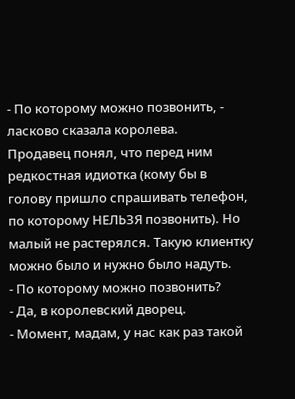- По которому можно позвонить, - ласково сказала королева.
Продавец понял, что перед ним редкостная идиотка (кому бы в голову пришло спрашивать телефон, по которому НЕЛЬЗЯ позвонить). Но малый не растерялся. Такую клиентку можно было и нужно было надуть.
- По которому можно позвонить?
- Да, в королевский дворец.
- Момент, мадам, у нас как раз такой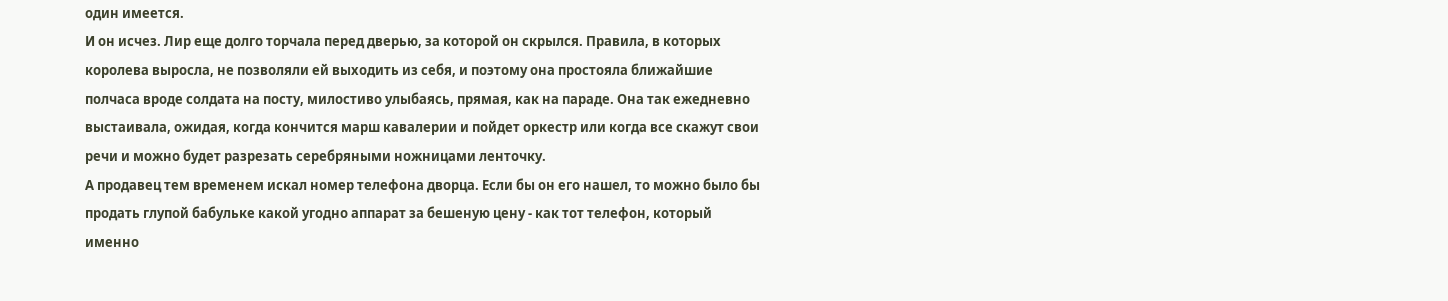один имеется.
И он исчез. Лир еще долго торчала перед дверью, за которой он скрылся. Правила, в которых королева выросла, не позволяли ей выходить из себя, и поэтому она простояла ближайшие полчаса вроде солдата на посту, милостиво улыбаясь, прямая, как на параде. Она так ежедневно выстаивала, ожидая, когда кончится марш кавалерии и пойдет оркестр или когда все скажут свои речи и можно будет разрезать серебряными ножницами ленточку.
А продавец тем временем искал номер телефона дворца. Если бы он его нашел, то можно было бы продать глупой бабульке какой угодно аппарат за бешеную цену - как тот телефон, который именно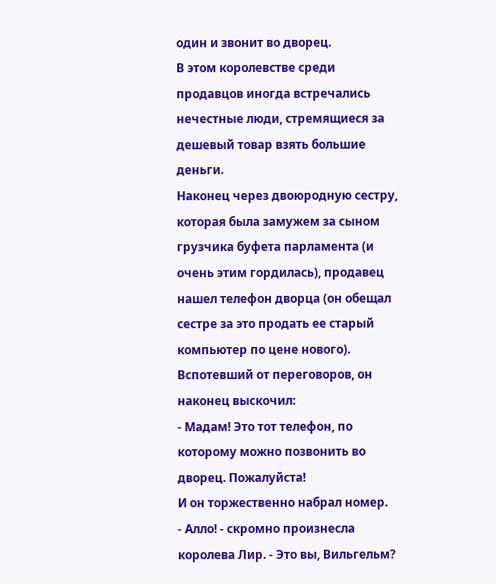один и звонит во дворец.
В этом королевстве среди продавцов иногда встречались нечестные люди, стремящиеся за дешевый товар взять большие деньги.
Наконец через двоюродную сестру, которая была замужем за сыном грузчика буфета парламента (и очень этим гордилась), продавец нашел телефон дворца (он обещал сестре за это продать ее старый компьютер по цене нового).
Вспотевший от переговоров, он наконец выскочил:
- Мадам! Это тот телефон, по которому можно позвонить во дворец. Пожалуйста!
И он торжественно набрал номер.
- Алло! - скромно произнесла королева Лир. - Это вы, Вильгельм?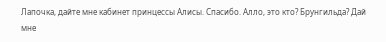Лапочка, дайте мне кабинет принцессы Алисы. Спасибо. Алло, это кто? Брунгильда? Дай мне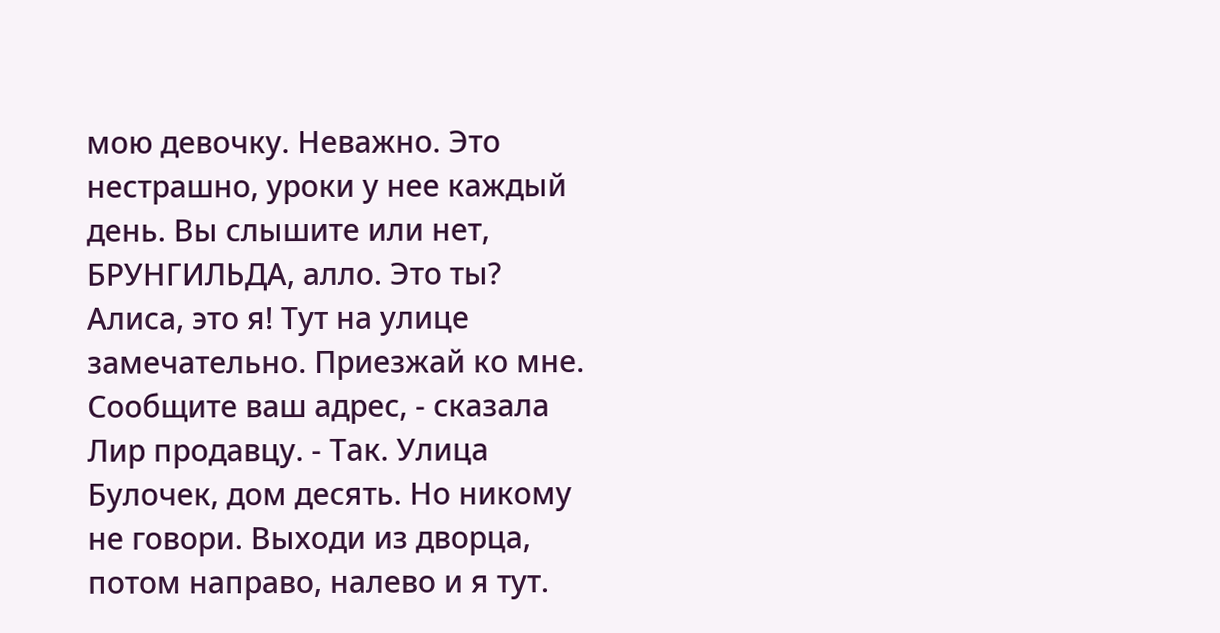мою девочку. Неважно. Это нестрашно, уроки у нее каждый день. Вы слышите или нет, БРУНГИЛЬДА, алло. Это ты? Алиса, это я! Тут на улице замечательно. Приезжай ко мне. Сообщите ваш адрес, - сказала Лир продавцу. - Так. Улица Булочек, дом десять. Но никому не говори. Выходи из дворца, потом направо, налево и я тут.